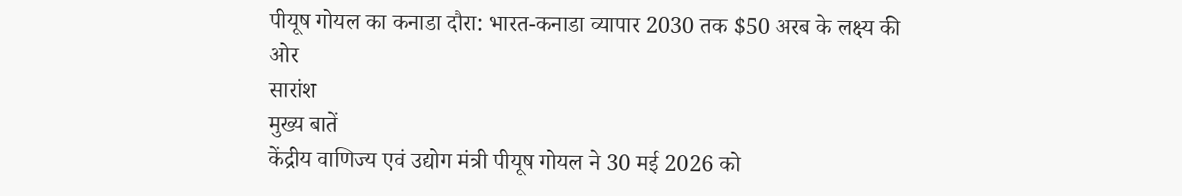पीयूष गोयल का कनाडा दौरा: भारत-कनाडा व्यापार 2030 तक $50 अरब के लक्ष्य की ओर
सारांश
मुख्य बातें
केंद्रीय वाणिज्य एवं उद्योग मंत्री पीयूष गोयल ने 30 मई 2026 को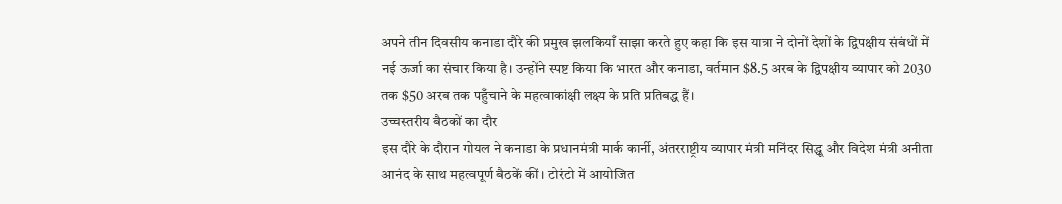अपने तीन दिवसीय कनाडा दौरे की प्रमुख झलकियाँ साझा करते हुए कहा कि इस यात्रा ने दोनों देशों के द्विपक्षीय संबंधों में नई ऊर्जा का संचार किया है। उन्होंने स्पष्ट किया कि भारत और कनाडा, वर्तमान $8.5 अरब के द्विपक्षीय व्यापार को 2030 तक $50 अरब तक पहुँचाने के महत्वाकांक्षी लक्ष्य के प्रति प्रतिबद्ध हैं।
उच्चस्तरीय बैठकों का दौर
इस दौरे के दौरान गोयल ने कनाडा के प्रधानमंत्री मार्क कार्नी, अंतरराष्ट्रीय व्यापार मंत्री मनिंदर सिद्धू और विदेश मंत्री अनीता आनंद के साथ महत्वपूर्ण बैठकें कीं। टोरंटो में आयोजित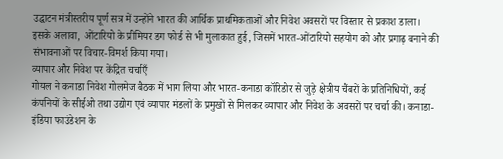उद्घाटन मंत्रीस्तरीय पूर्ण सत्र में उन्होंने भारत की आर्थिक प्राथमिकताओं और निवेश अवसरों पर विस्तार से प्रकाश डाला।
इसके अलावा, ओंटारियो के प्रीमियर डग फोर्ड से भी मुलाकात हुई, जिसमें भारत-ओंटारियो सहयोग को और प्रगाढ़ बनाने की संभावनाओं पर विचार-विमर्श किया गया।
व्यापार और निवेश पर केंद्रित चर्चाएँ
गोयल ने कनाडा निवेश गोलमेज बैठक में भाग लिया और भारत-कनाडा कॉरिडोर से जुड़े क्षेत्रीय चैंबरों के प्रतिनिधियों, कई कंपनियों के सीईओ तथा उद्योग एवं व्यापार मंडलों के प्रमुखों से मिलकर व्यापार और निवेश के अवसरों पर चर्चा की। कनाडा-इंडिया फाउंडेशन के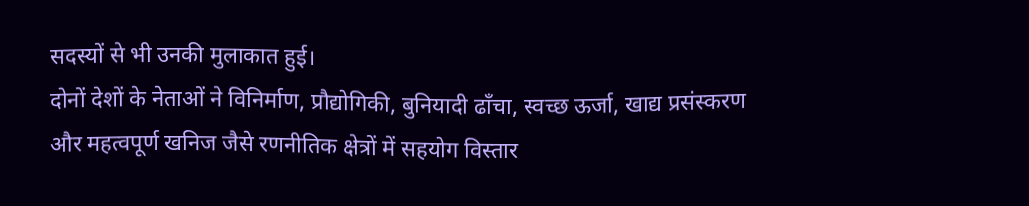सदस्यों से भी उनकी मुलाकात हुई।
दोनों देशों के नेताओं ने विनिर्माण, प्रौद्योगिकी, बुनियादी ढाँचा, स्वच्छ ऊर्जा, खाद्य प्रसंस्करण और महत्वपूर्ण खनिज जैसे रणनीतिक क्षेत्रों में सहयोग विस्तार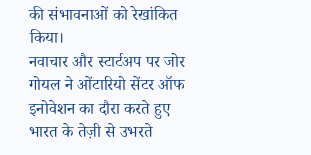की संभावनाओं को रेखांकित किया।
नवाचार और स्टार्टअप पर जोर
गोयल ने ओंटारियो सेंटर ऑफ इनोवेशन का दौरा करते हुए भारत के तेज़ी से उभरते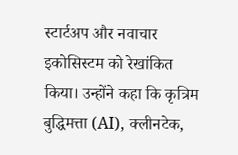स्टार्टअप और नवाचार इकोसिस्टम को रेखांकित किया। उन्होंने कहा कि कृत्रिम बुद्धिमत्ता (AI), क्लीनटेक,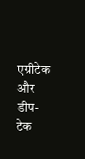एग्रीटेक और डीप-टेक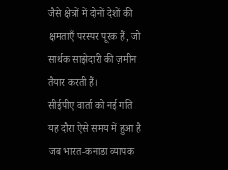जैसे क्षेत्रों में दोनों देशों की क्षमताएँ परस्पर पूरक हैं, जो सार्थक साझेदारी की ज़मीन तैयार करती हैं।
सीईपीए वार्ता को नई गति
यह दौरा ऐसे समय में हुआ है जब भारत-कनाडा व्यापक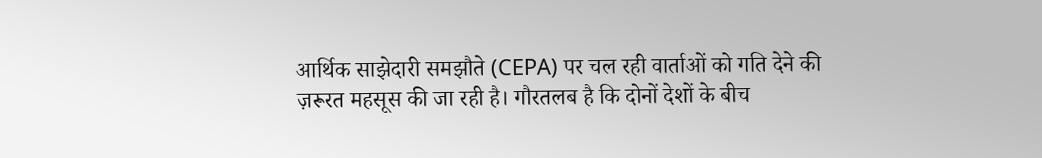आर्थिक साझेदारी समझौते (CEPA) पर चल रही वार्ताओं को गति देने की ज़रूरत महसूस की जा रही है। गौरतलब है कि दोनों देशों के बीच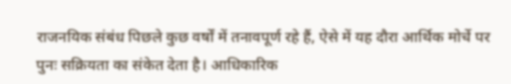राजनयिक संबंध पिछले कुछ वर्षों में तनावपूर्ण रहे हैं, ऐसे में यह दौरा आर्थिक मोर्चे पर पुनः सक्रियता का संकेत देता है। आधिकारिक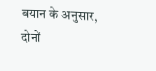बयान के अनुसार, दोनों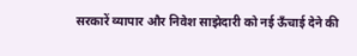सरकारें व्यापार और निवेश साझेदारी को नई ऊँचाई देने की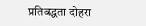प्रतिबद्धता दोहरा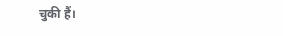चुकी हैं।